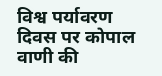विश्व पर्यावरण दिवस पर कोपाल वाणी की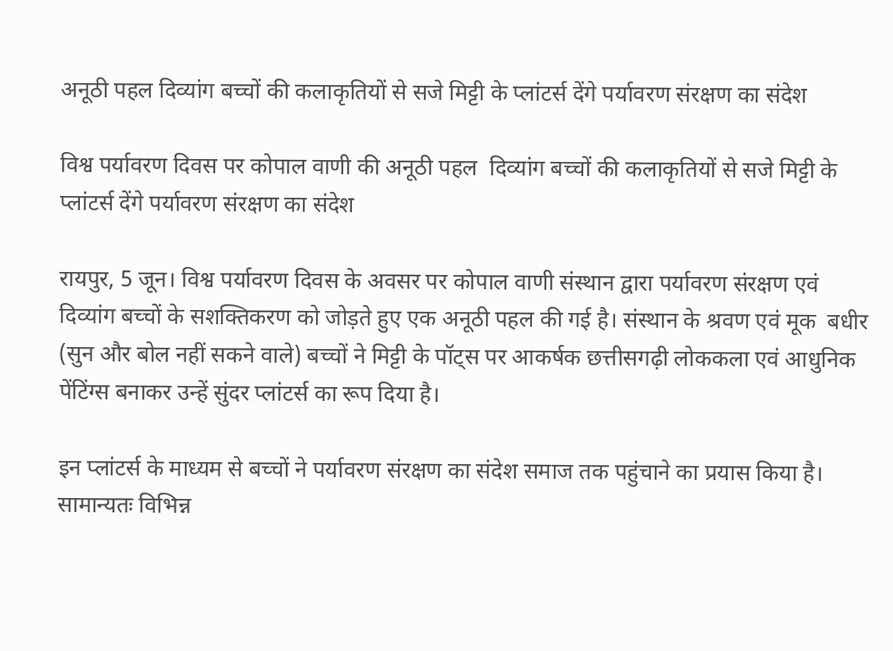अनूठी पहल दिव्यांग बच्चों की कलाकृतियों से सजे मिट्टी के प्लांटर्स देंगे पर्यावरण संरक्षण का संदेश

विश्व पर्यावरण दिवस पर कोपाल वाणी की अनूठी पहल  दिव्यांग बच्चों की कलाकृतियों से सजे मिट्टी के प्लांटर्स देंगे पर्यावरण संरक्षण का संदेश

रायपुर, 5 जून। विश्व पर्यावरण दिवस के अवसर पर कोपाल वाणी संस्थान द्वारा पर्यावरण संरक्षण एवं दिव्यांग बच्चों के सशक्तिकरण को जोड़ते हुए एक अनूठी पहल की गई है। संस्थान के श्रवण एवं मूक  बधीर (सुन और बोल नहीं सकने वाले) बच्चों ने मिट्टी के पॉट्स पर आकर्षक छत्तीसगढ़ी लोककला एवं आधुनिक पेंटिंग्स बनाकर उन्हें सुंदर प्लांटर्स का रूप दिया है।

इन प्लांटर्स के माध्यम से बच्चों ने पर्यावरण संरक्षण का संदेश समाज तक पहुंचाने का प्रयास किया है। सामान्यतः विभिन्न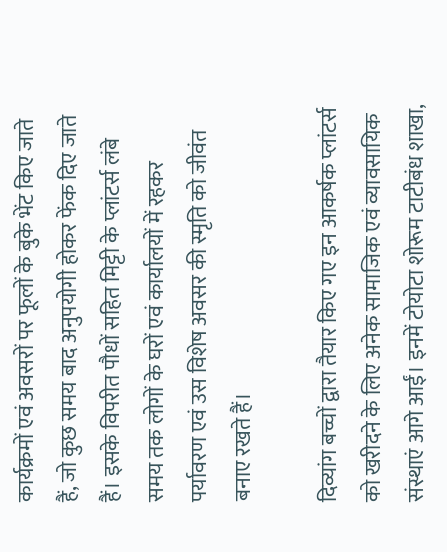कार्यक्रमों एवं अवसरों पर फूलों के बुके भेंट किए जाते हैं, जो कुछ समय बाद अनुपयोगी होकर फेंक दिए जाते हैं। इसके विपरीत पौधों सहित मिट्टी के प्लांटर्स लंबे समय तक लोगों के घरों एवं कार्यालयों में रहकर पर्यावरण एवं उस विशेष अवसर की स्मृति को जीवंत बनाए रखते हैं।

दिव्यांग बच्चों द्वारा तैयार किए गए इन आकर्षक प्लांटर्स को खरीदने के लिए अनेक सामाजिक एवं व्यावसायिक संस्थाएं आगे आईं। इनमें टोयोटा शोरूम टाटीबंध शाखा,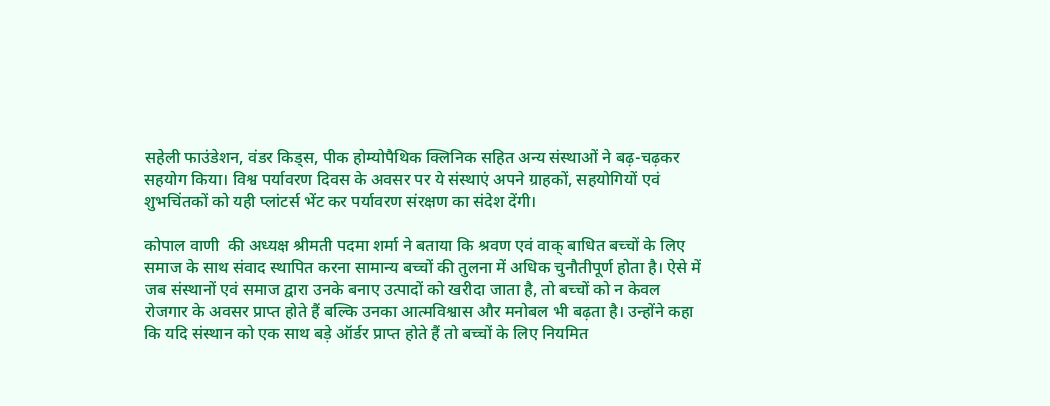सहेली फाउंडेशन, वंडर किड्स, पीक होम्योपैथिक क्लिनिक सहित अन्य संस्थाओं ने बढ़-चढ़कर सहयोग किया। विश्व पर्यावरण दिवस के अवसर पर ये संस्थाएं अपने ग्राहकों, सहयोगियों एवं शुभचिंतकों को यही प्लांटर्स भेंट कर पर्यावरण संरक्षण का संदेश देंगी।

कोपाल वाणी  की अध्यक्ष श्रीमती पदमा शर्मा ने बताया कि श्रवण एवं वाक् बाधित बच्चों के लिए समाज के साथ संवाद स्थापित करना सामान्य बच्चों की तुलना में अधिक चुनौतीपूर्ण होता है। ऐसे में जब संस्थानों एवं समाज द्वारा उनके बनाए उत्पादों को खरीदा जाता है, तो बच्चों को न केवल रोजगार के अवसर प्राप्त होते हैं बल्कि उनका आत्मविश्वास और मनोबल भी बढ़ता है। उन्होंने कहा कि यदि संस्थान को एक साथ बड़े ऑर्डर प्राप्त होते हैं तो बच्चों के लिए नियमित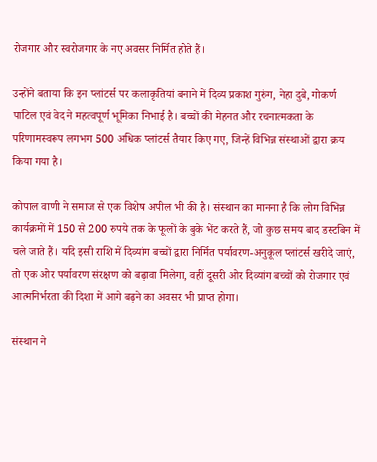रोजगार और स्वरोजगार के नए अवसर निर्मित होते हैं।

उन्होंने बताया कि इन प्लांटर्स पर कलाकृतियां बनाने में दिव्य प्रकाश गुरुंग, नेहा दुबे, गोकर्ण पाटिल एवं वेद ने महत्वपूर्ण भूमिका निभाई है। बच्चों की मेहनत और रचनात्मकता के परिणामस्वरूप लगभग 500 अधिक प्लांटर्स तैयार किए गए, जिन्हें विभिन्न संस्थाओं द्वारा क्रय किया गया है।

कोपाल वाणी ने समाज से एक विशेष अपील भी की है। संस्थान का मानना है कि लोग विभिन्न कार्यक्रमों में 150 से 200 रुपये तक के फूलों के बुके भेंट करते हैं, जो कुछ समय बाद डस्टबिन में चले जाते हैं। यदि इसी राशि में दिव्यांग बच्चों द्वारा निर्मित पर्यावरण-अनुकूल प्लांटर्स खरीदे जाएं, तो एक ओर पर्यावरण संरक्षण को बढ़ावा मिलेगा, वहीं दूसरी ओर दिव्यांग बच्चों को रोजगार एवं आत्मनिर्भरता की दिशा में आगे बढ़ने का अवसर भी प्राप्त होगा।

संस्थान ने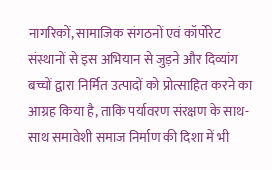नागरिकों, सामाजिक संगठनों एवं कॉर्पोरेट संस्थानों से इस अभियान से जुड़ने और दिव्यांग बच्चों द्वारा निर्मित उत्पादों को प्रोत्साहित करने का आग्रह किया है, ताकि पर्यावरण संरक्षण के साथ-साथ समावेशी समाज निर्माण की दिशा में भी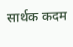सार्थक कदम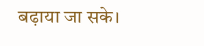बढ़ाया जा सके।